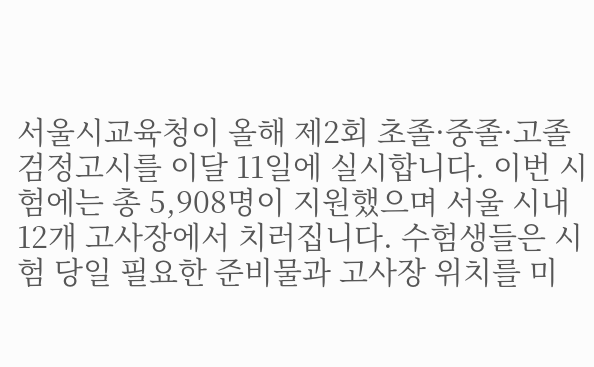서울시교육청이 올해 제2회 초졸·중졸·고졸 검정고시를 이달 11일에 실시합니다. 이번 시험에는 총 5,908명이 지원했으며 서울 시내 12개 고사장에서 치러집니다. 수험생들은 시험 당일 필요한 준비물과 고사장 위치를 미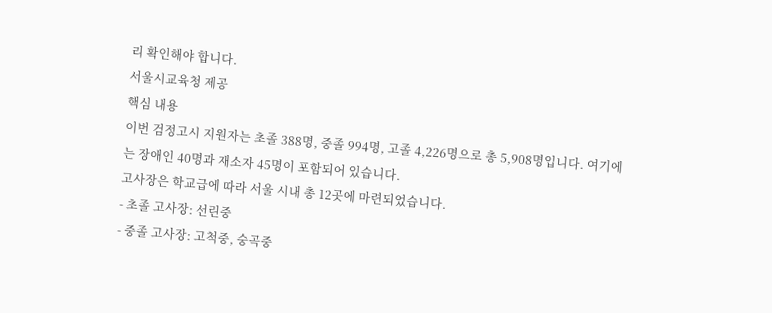리 확인해야 합니다.
서울시교육청 제공
핵심 내용
이번 검정고시 지원자는 초졸 388명, 중졸 994명, 고졸 4,226명으로 총 5,908명입니다. 여기에는 장애인 40명과 재소자 45명이 포함되어 있습니다.
고사장은 학교급에 따라 서울 시내 총 12곳에 마련되었습니다.
- 초졸 고사장: 선린중
- 중졸 고사장: 고척중, 숭곡중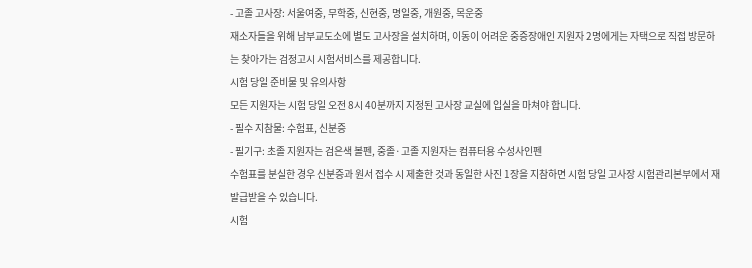- 고졸 고사장: 서울여중, 무학중, 신현중, 명일중, 개원중, 목운중
재소자들을 위해 남부교도소에 별도 고사장을 설치하며, 이동이 어려운 중증장애인 지원자 2명에게는 자택으로 직접 방문하는 찾아가는 검정고시 시험서비스를 제공합니다.
시험 당일 준비물 및 유의사항
모든 지원자는 시험 당일 오전 8시 40분까지 지정된 고사장 교실에 입실을 마쳐야 합니다.
- 필수 지참물: 수험표, 신분증
- 필기구: 초졸 지원자는 검은색 볼펜, 중졸·고졸 지원자는 컴퓨터용 수성사인펜
수험표를 분실한 경우 신분증과 원서 접수 시 제출한 것과 동일한 사진 1장을 지참하면 시험 당일 고사장 시험관리본부에서 재발급받을 수 있습니다.
시험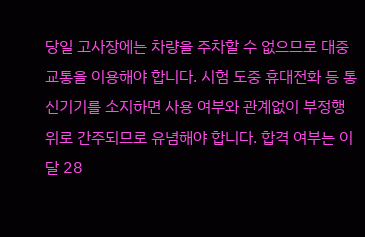당일 고사장에는 차량을 주차할 수 없으므로 대중교통을 이용해야 합니다. 시험 도중 휴대전화 등 통신기기를 소지하면 사용 여부와 관계없이 부정행위로 간주되므로 유념해야 합니다. 합격 여부는 이달 28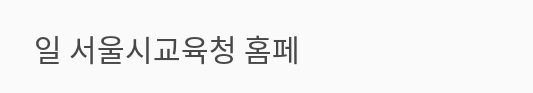일 서울시교육청 홈페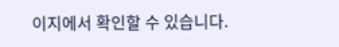이지에서 확인할 수 있습니다.